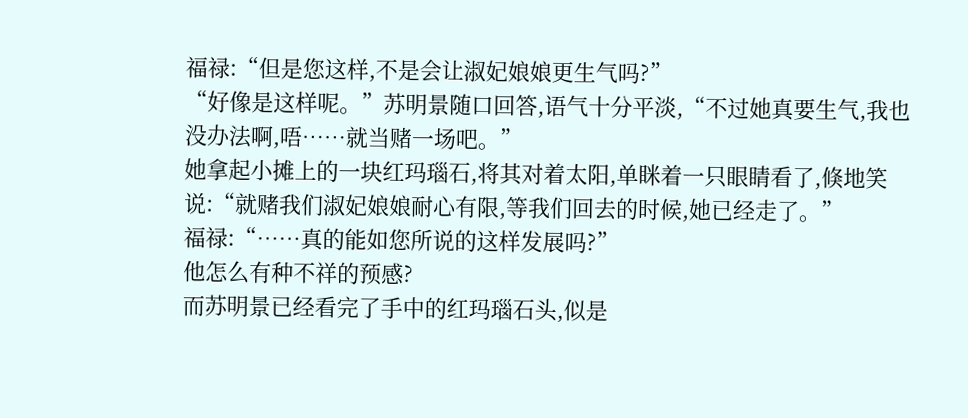福禄:“但是您这样,不是会让淑妃娘娘更生气吗?”
“好像是这样呢。”苏明景随口回答,语气十分平淡,“不过她真要生气,我也没办法啊,唔……就当赌一场吧。”
她拿起小摊上的一块红玛瑙石,将其对着太阳,单眯着一只眼睛看了,倏地笑说:“就赌我们淑妃娘娘耐心有限,等我们回去的时候,她已经走了。”
福禄:“……真的能如您所说的这样发展吗?”
他怎么有种不祥的预感?
而苏明景已经看完了手中的红玛瑙石头,似是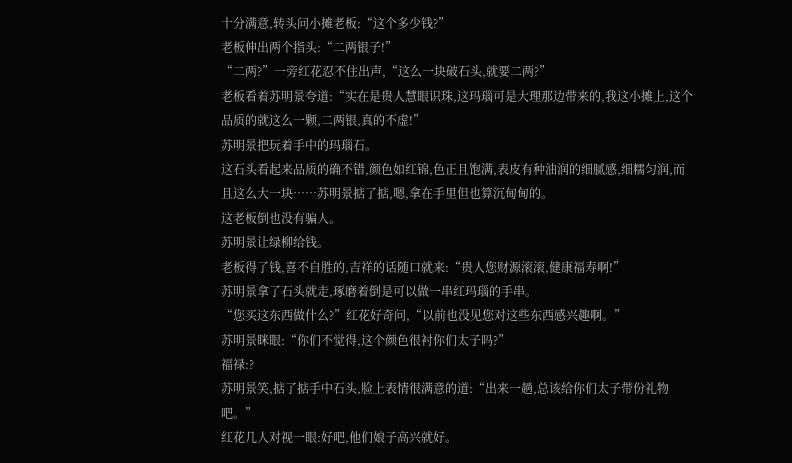十分满意,转头问小摊老板:“这个多少钱?”
老板伸出两个指头:“二两银子!”
“二两?”一旁红花忍不住出声,“这么一块破石头,就要二两?”
老板看着苏明景夸道:“实在是贵人慧眼识珠,这玛瑙可是大理那边带来的,我这小摊上,这个品质的就这么一颗,二两银,真的不虚!”
苏明景把玩着手中的玛瑙石。
这石头看起来品质的确不错,颜色如红锦,色正且饱满,表皮有种油润的细腻感,细糯匀润,而且这么大一块……苏明景掂了掂,嗯,拿在手里但也算沉甸甸的。
这老板倒也没有骗人。
苏明景让绿柳给钱。
老板得了钱,喜不自胜的,吉祥的话随口就来:“贵人您财源滚滚,健康福寿啊!”
苏明景拿了石头就走,琢磨着倒是可以做一串红玛瑙的手串。
“您买这东西做什么?”红花好奇问,“以前也没见您对这些东西感兴趣啊。”
苏明景眯眼:“你们不觉得,这个颜色很衬你们太子吗?”
福禄:?
苏明景笑,掂了掂手中石头,脸上表情很满意的道:“出来一趟,总该给你们太子带份礼物吧。”
红花几人对视一眼:好吧,他们娘子高兴就好。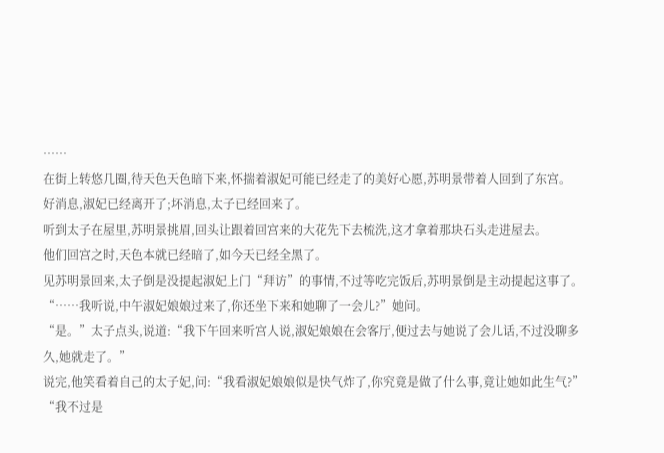……
在街上转悠几圈,待天色天色暗下来,怀揣着淑妃可能已经走了的美好心愿,苏明景带着人回到了东宫。
好消息,淑妃已经离开了;坏消息,太子已经回来了。
听到太子在屋里,苏明景挑眉,回头让跟着回宫来的大花先下去梳洗,这才拿着那块石头走进屋去。
他们回宫之时,天色本就已经暗了,如今天已经全黑了。
见苏明景回来,太子倒是没提起淑妃上门“拜访”的事情,不过等吃完饭后,苏明景倒是主动提起这事了。
“……我听说,中午淑妃娘娘过来了,你还坐下来和她聊了一会儿?”她问。
“是。”太子点头,说道:“我下午回来听宫人说,淑妃娘娘在会客厅,便过去与她说了会儿话,不过没聊多久,她就走了。”
说完,他笑看着自己的太子妃,问:“我看淑妃娘娘似是快气炸了,你究竟是做了什么事,竟让她如此生气?”
“我不过是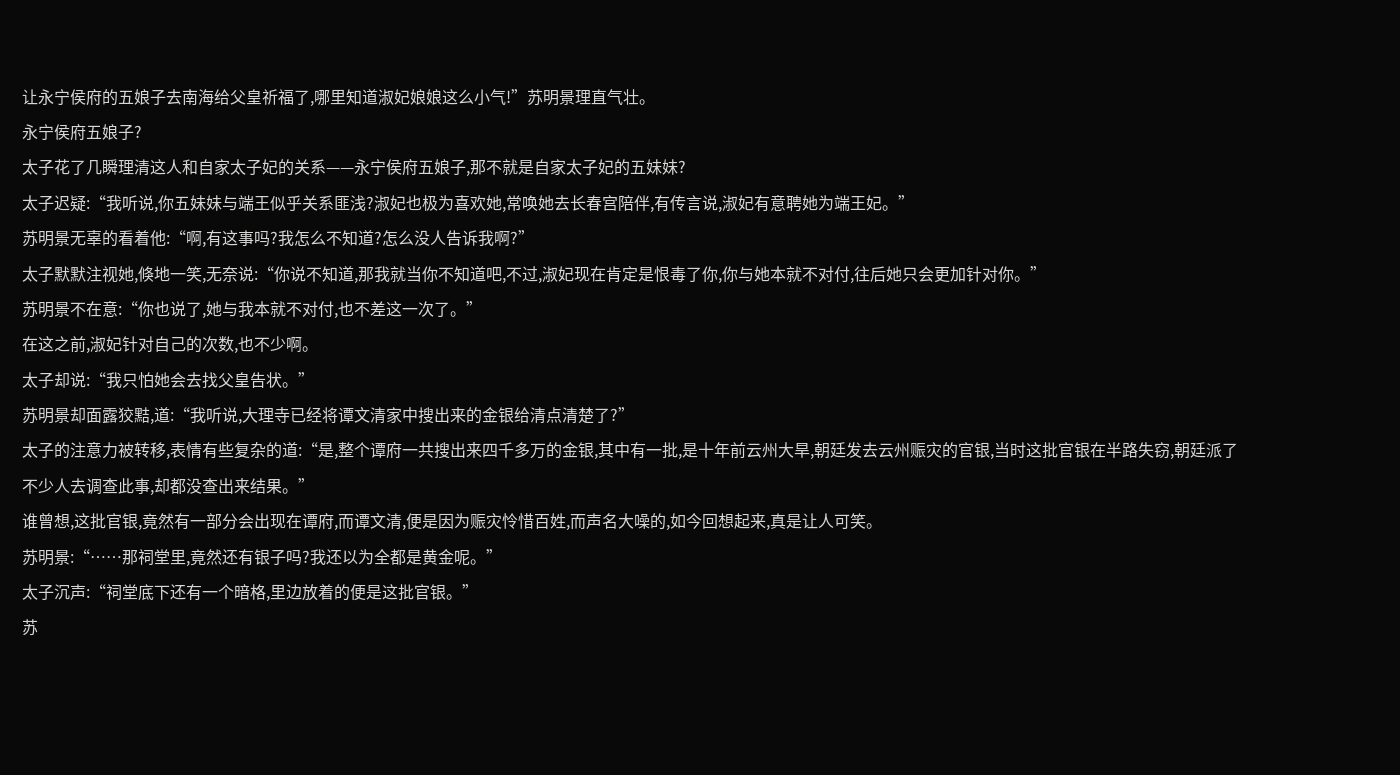让永宁侯府的五娘子去南海给父皇祈福了,哪里知道淑妃娘娘这么小气!”苏明景理直气壮。
永宁侯府五娘子?
太子花了几瞬理清这人和自家太子妃的关系——永宁侯府五娘子,那不就是自家太子妃的五妹妹?
太子迟疑:“我听说,你五妹妹与端王似乎关系匪浅?淑妃也极为喜欢她,常唤她去长春宫陪伴,有传言说,淑妃有意聘她为端王妃。”
苏明景无辜的看着他:“啊,有这事吗?我怎么不知道?怎么没人告诉我啊?”
太子默默注视她,倏地一笑,无奈说:“你说不知道,那我就当你不知道吧,不过,淑妃现在肯定是恨毒了你,你与她本就不对付,往后她只会更加针对你。”
苏明景不在意:“你也说了,她与我本就不对付,也不差这一次了。”
在这之前,淑妃针对自己的次数,也不少啊。
太子却说:“我只怕她会去找父皇告状。”
苏明景却面露狡黠,道:“我听说,大理寺已经将谭文清家中搜出来的金银给清点清楚了?”
太子的注意力被转移,表情有些复杂的道:“是,整个谭府一共搜出来四千多万的金银,其中有一批,是十年前云州大旱,朝廷发去云州赈灾的官银,当时这批官银在半路失窃,朝廷派了不少人去调查此事,却都没查出来结果。”
谁曾想,这批官银,竟然有一部分会出现在谭府,而谭文清,便是因为赈灾怜惜百姓,而声名大噪的,如今回想起来,真是让人可笑。
苏明景:“……那祠堂里,竟然还有银子吗?我还以为全都是黄金呢。”
太子沉声:“祠堂底下还有一个暗格,里边放着的便是这批官银。”
苏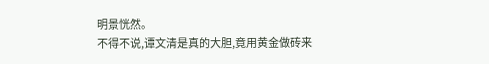明景恍然。
不得不说,谭文清是真的大胆,竟用黄金做砖来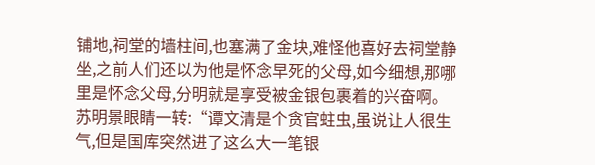铺地,祠堂的墙柱间,也塞满了金块,难怪他喜好去祠堂静坐,之前人们还以为他是怀念早死的父母,如今细想,那哪里是怀念父母,分明就是享受被金银包裹着的兴奋啊。
苏明景眼睛一转:“谭文清是个贪官蛀虫,虽说让人很生气,但是国库突然进了这么大一笔银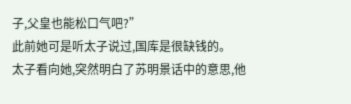子,父皇也能松口气吧?”
此前她可是听太子说过,国库是很缺钱的。
太子看向她,突然明白了苏明景话中的意思,他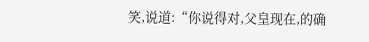笑,说道:“你说得对,父皇现在,的确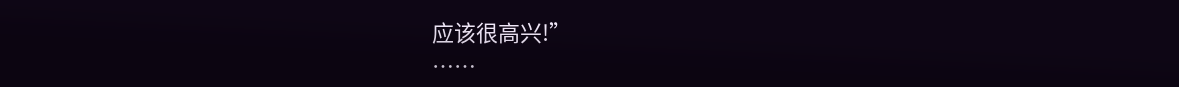应该很高兴!”
……